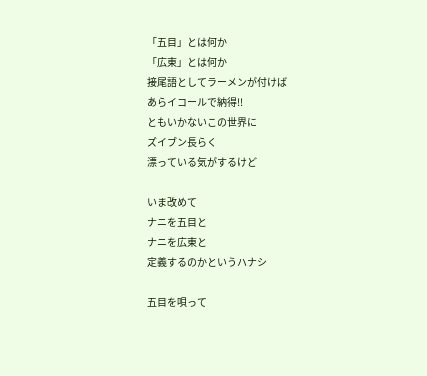「五目」とは何か
「広東」とは何か
接尾語としてラーメンが付けば
あらイコールで納得!!
ともいかないこの世界に
ズイブン長らく
漂っている気がするけど

いま改めて
ナニを五目と
ナニを広東と
定義するのかというハナシ

五目を唄って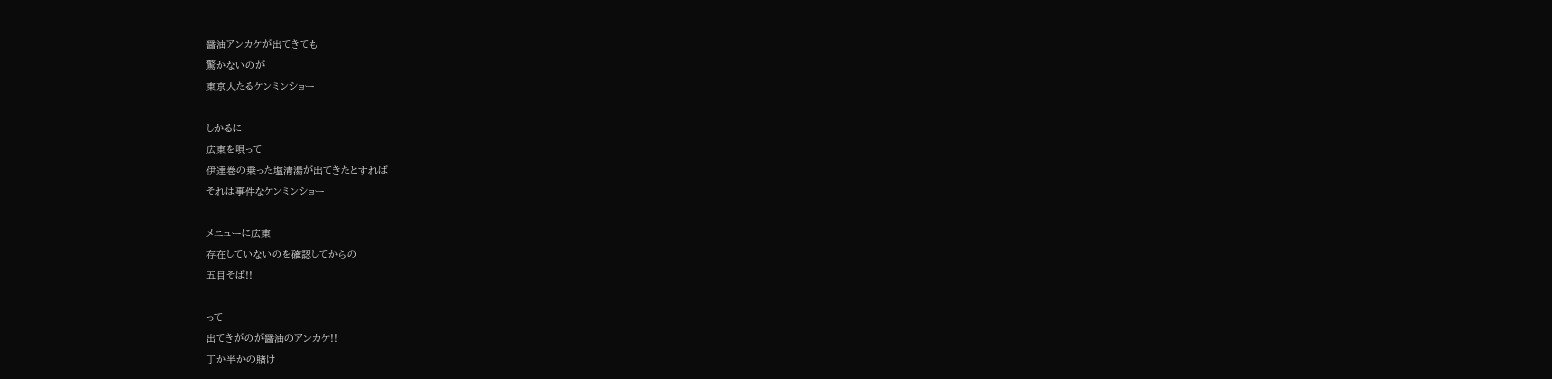醤油アンカケが出てきても
驚かないのが
東京人たるケンミンショー

しかるに
広東を唄って
伊達巻の乗った塩清湯が出てきたとすれば
それは事件なケンミンショー

メニューに広東
存在していないのを確認してからの
五目そば!!

って
出てきがのが醤油のアンカケ!!
丁か半かの賭け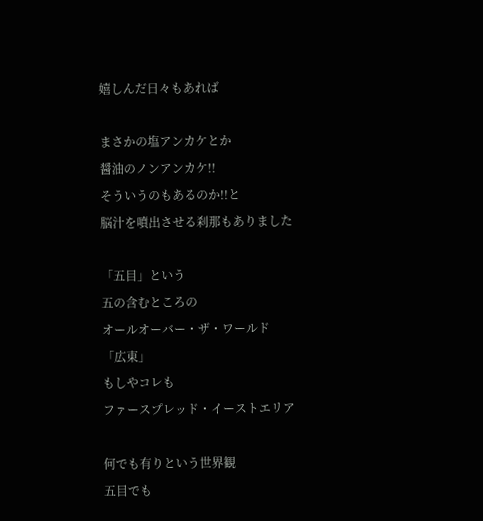嬉しんだ日々もあれば

まさかの塩アンカケとか
醤油のノンアンカケ!!
そういうのもあるのか!!と
脳汁を噴出させる刹那もありました

「五目」という
五の含むところの
オールオーバー・ザ・ワールド
「広東」
もしやコレも
ファースプレッド・イーストエリア

何でも有りという世界観
五目でも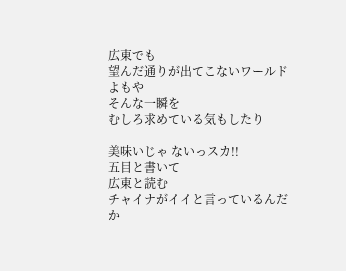広東でも
望んだ通りが出てこないワールド
よもや
そんな一瞬を
むしろ求めている気もしたり

美味いじゃ ないっスカ!!
五目と書いて
広東と読む
チャイナがイイと言っているんだか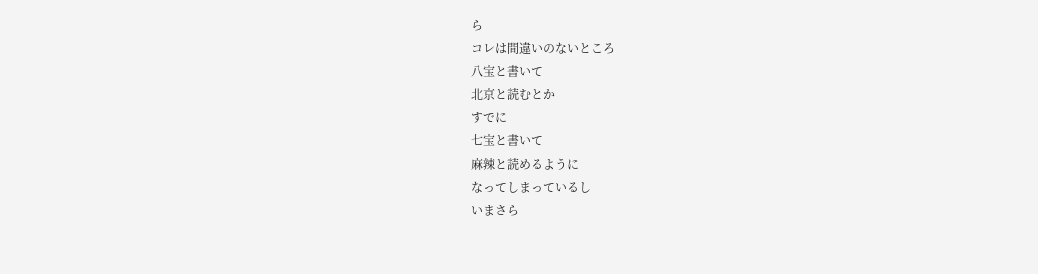ら
コレは間違いのないところ
八宝と書いて
北京と読むとか
すでに
七宝と書いて
麻辣と読めるように
なってしまっているし
いまさら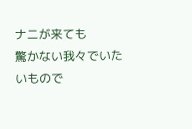ナニが来ても
驚かない我々でいたいもので